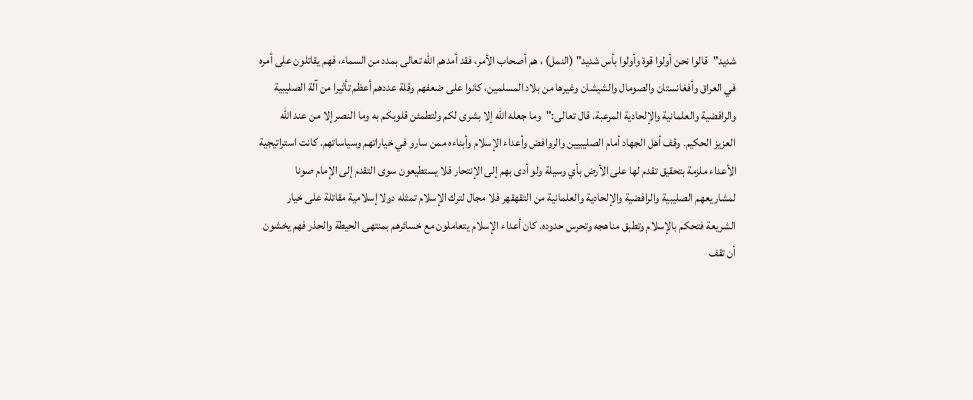شديد"قالوا نحن أولوا قوة وأولوا بأس شديد" (النمل) ، هم أصحاب الأمر، فقد أمدهم الله تعالى بمدد من السماء، فهم يقاتلون على أمره في العراق وأفغانستان والصومال والشيشان وغيرها من بلاد المسلمين، كانوا على ضعفهم وقلة عددهم أعظم تأثيرا من آلة الصليبية والرافضية والعلمانية والإلحادية المرعبة. قال تعالى:"وما جعله الله إلا بشرى لكم ولتطمئن قلوبكم به وما النصر إلا من عند الله العزيز الحكيم. وقف أهل الجهاد أمام الصليبيين والروافض وأعداء الإسلام وأبناءه ممن سارو في خياراتهم وسياساتهم. كانت استراتيجية الأعداء ملزمة بتحقيق تقدم لها على الأرض بأي وسيلة ولو أدى بهم إلى الإنتحار فلا يستطيعون سوى التقدم إلى الإمام صونا لمشاريعهم الصليبية والرافضية والإلحادية والعلمانية من التقهقهر فلا مجال لترك الإسلام تمثله دولا إسلامية مقاتلة على خيار الشريعة فتحكم بالإسلام وتطبق مناهجه وتحرس حدوده. كان أعداء الإسلام يتعاملون مع خسائرهم بمنتهى الحيطة والحذر فهم يخشون أن تقف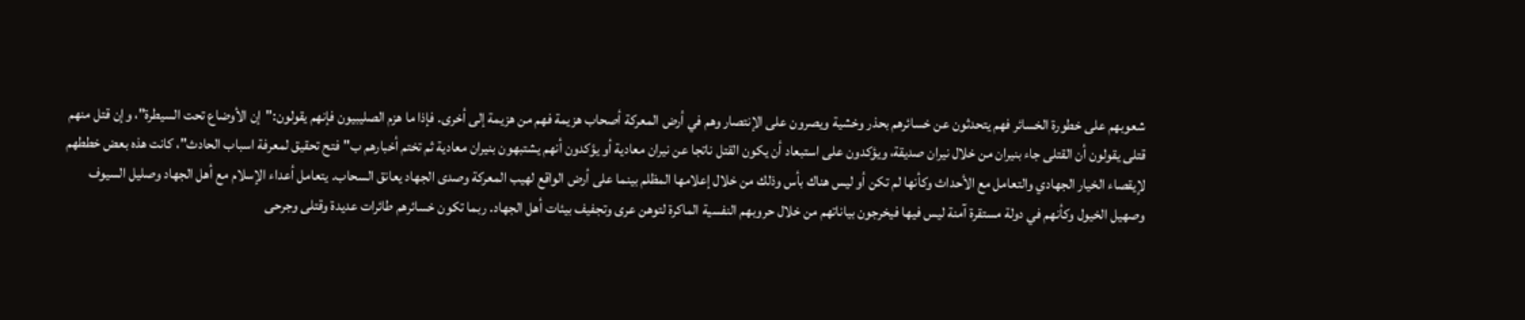شعوبهم على خطورة الخسائر فهم يتحدثون عن خسائرهم بحذر وخشية ويصرون على الإنتصار وهم في أرض المعركة أصحاب هزيمة فهم من هزيمة إلى أخرى. فإذا ما هزم الصليبيون فإنهم يقولون:"إن الأوضاع تحت السيطرة"، وإن قتل منهم قتلى يقولون أن القتلى جاء بنيران من خلال نيران صديقة، ويؤكدون على استبعاد أن يكون القتل ناتجا عن نيران معادية أو يؤكدون أنهم يشتبهون بنيران معادية ثم تختم أخبارهم ب"فتح تحقيق لمعرفة اسباب الحادث"، كانت هذه بعض خططهم لإيقصاء الخيار الجهادي والتعامل مع الأحداث وكأنها لم تكن أو ليس هناك بأس وذلك من خلال إعلامها المظلم بينما على أرض الواقع لهيب المعركة وصدى الجهاد يعانق السحاب. يتعامل أعداء الإسلام مع أهل الجهاد وصليل السيوف وصهيل الخيول وكأنهم في دولة مستقرة آمنة ليس فيها فيخرجون بياناتهم من خلال حروبهم النفسية الماكرة لتوهن عرى وتجفيف بيئات أهل الجهاد. ربما تكون خسائرهم طائرات عديدة وقتلى وجرحى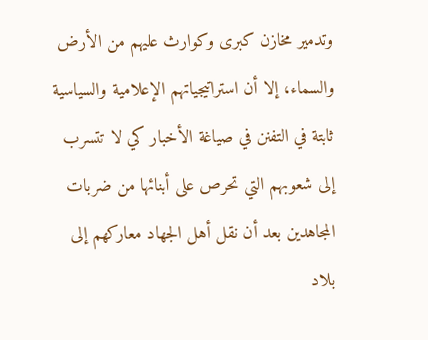وتدمير مخازن كبرى وكوارث عليهم من الأرض والسماء، إلا أن استراتيجياتهم الإعلامية والسياسية ثابتة في التفنن في صياغة الأخبار كي لا تتسرب إلى شعوبهم التي تحرص على أبنائها من ضربات المجاهدين بعد أن نقل أهل الجهاد معاركهم إلى بلاد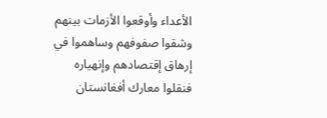الأعداء وأوقعوا الأزمات بينهم وشقوا صفوفهم وساهموا في إرهاق إقتصادهم وإنهياره فنقلوا معارك أفغانستان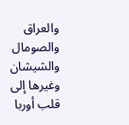والعراق والصومال والشيشان وغيرها إلى قلب أوربا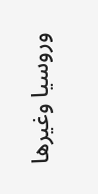وروسيا وغيرها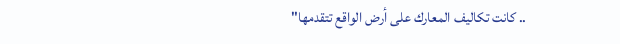.. كانت تكاليف المعارك على أرض الواقع تتقدمها"